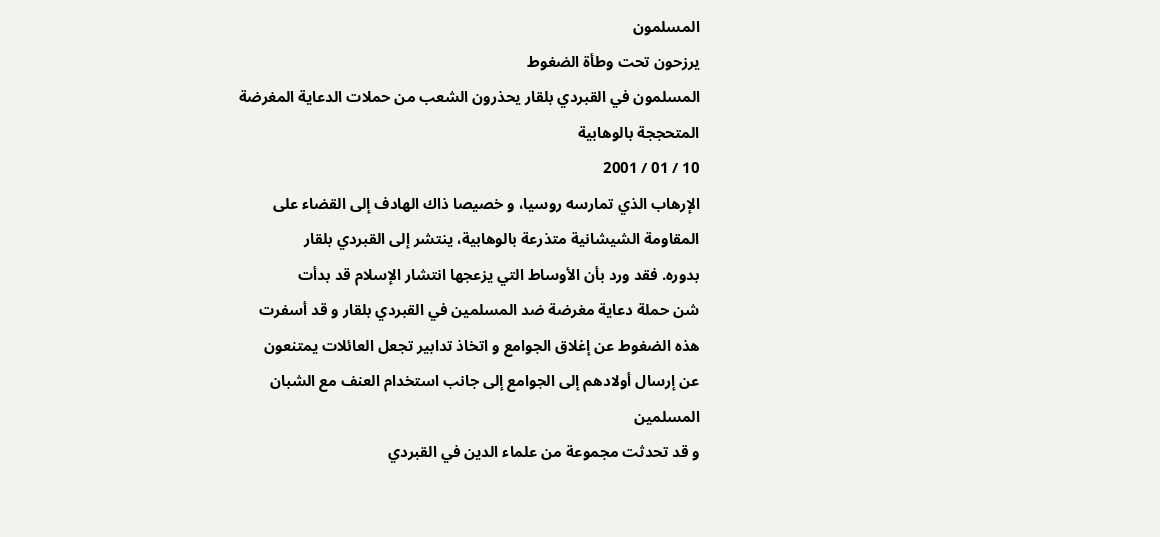المسلمون
يرزحون تحت وطأة الضغوط
المسلمون في القبردي بلقار يحذرون الشعب من حملات الدعاية المغرضة
المتحججة بالوهابية
10 / 01 / 2001
الإرهاب الذي تمارسه روسيا، و خصيصا ذاك الهادف إلى القضاء على
المقاومة الشيشانية متذرعة بالوهابية، ينتشر إلى القبردي بلقار
بدوره. فقد ورد بأن الأوساط التي يزعجها انتشار الإسلام قد بدأت
شن حملة دعاية مغرضة ضد المسلمين في القبردي بلقار و قد أسفرت
هذه الضغوط عن إغلاق الجوامع و اتخاذ تدابير تجعل العائلات يمتنعون
عن إرسال أولادهم إلى الجوامع إلى جانب استخدام العنف مع الشبان
المسلمين
و قد تحدثت مجموعة من علماء الدين في القبردي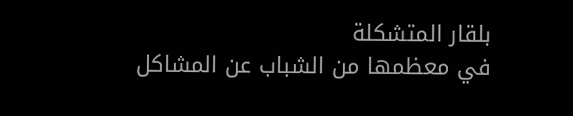بلقار المتشكلة
في معظمها من الشباب عن المشاكل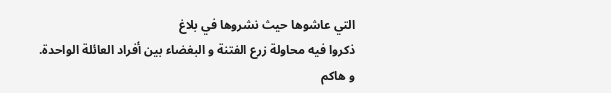التي عاشوها حيث نشروها في بلاغ
ذكروا فيه محاولة زرع الفتنة و البغضاء بين أفراد العائلة الواحدة.
و هاكم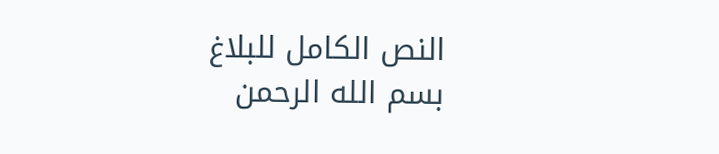النص الكامل للبلاغ
بسم الله الرحمن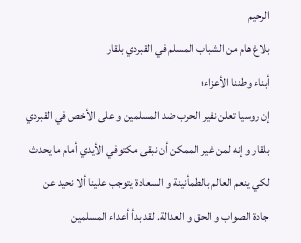الرحيم
بلاغ هام من الشباب المسلم في القبردي بلقار
أبناء وطننا الأعزاء؛
إن روسيا تعلن نفير الحرب ضد المسلمين و على الأخص في القبردي
بلقار و إنه لمن غير الممكن أن نبقى مكتوفي الأيدي أمام ما يحدث
لكي ينعم العالم بالطمأنينة و السعادة يتوجب علينا ألا نحيد عن
جادة الصواب و الحق و العدالة. لقد بدأ أعداء المسلمين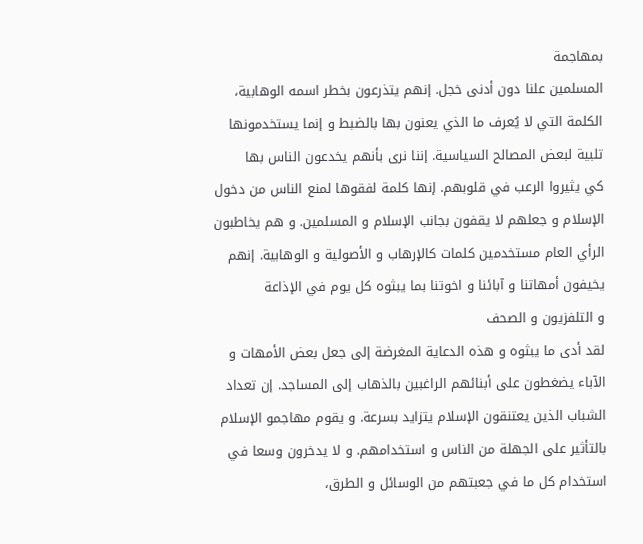بمهاجمة
المسلمين علنا دون أدنى خجل. إنهم يتذرعون بخطر اسمه الوهابية،
الكلمة التي لا يُعرف ما الذي يعنون بها بالضبط و إنما يستخدمونها
تلبية لبعض المصالح السياسية. إننا نرى بأنهم يخدعون الناس بها
كي يثيروا الرعب في قلوبهم. إنها كلمة لفقوها لمنع الناس من دخول
الإسلام و جعلهم لا يقفون بجانب الإسلام و المسلمين. و هم يخاطبون
الرأي العام مستخدمين كلمات كالإرهاب و الأصولية و الوهابية. إنهم
يخيفون أمهاتنا و آبائنا و اخوتنا بما يبثوه كل يوم في الإذاعة
و التلفزيون و الصحف
لقد أدى ما يبثوه و هذه الدعاية المغرضة إلى جعل بعض الأمهات و
الآباء يضغطون على أبنائهم الراغبين بالذهاب إلى المساجد. إن تعداد
الشباب الذين يعتنقون الإسلام يتزايد بسرعة. و يقوم مهاجمو الإسلام
بالتأثير على الجهلة من الناس و استخدامهم. و لا يدخرون وسعا في
استخدام كل ما في جعبتهم من الوسائل و الطرق،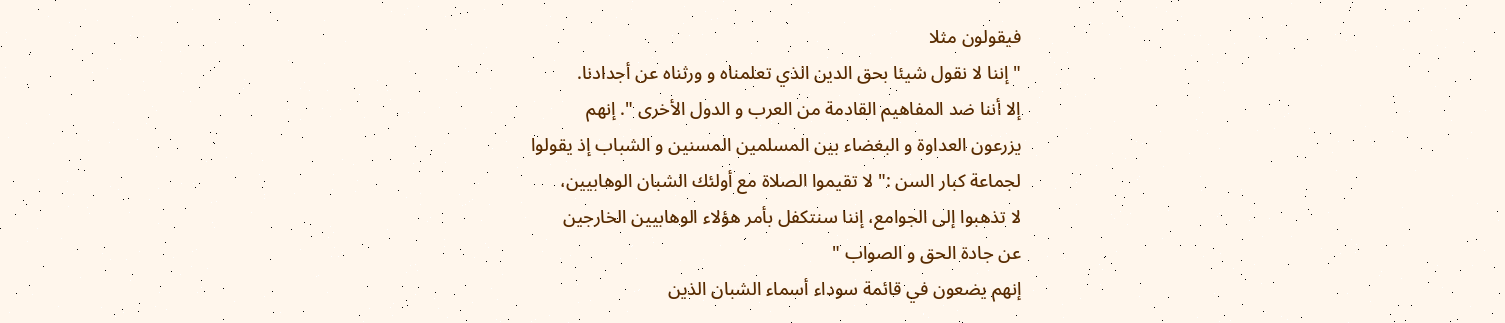فيقولون مثلا
" إننا لا نقول شيئا بحق الدين الذي تعلمناه و ورثناه عن أجدادنا.
إلا أننا ضد المفاهيم القادمة من العرب و الدول الأخرى ". إنهم
يزرعون العداوة و البغضاء بين المسلمين المسنين و الشباب إذ يقولوا
لجماعة كبار السن :" لا تقيموا الصلاة مع أولئك الشبان الوهابيين،
لا تذهبوا إلى الجوامع، إننا سنتكفل بأمر هؤلاء الوهابيين الخارجين
عن جادة الحق و الصواب "
إنهم يضعون في قائمة سوداء أسماء الشبان الذين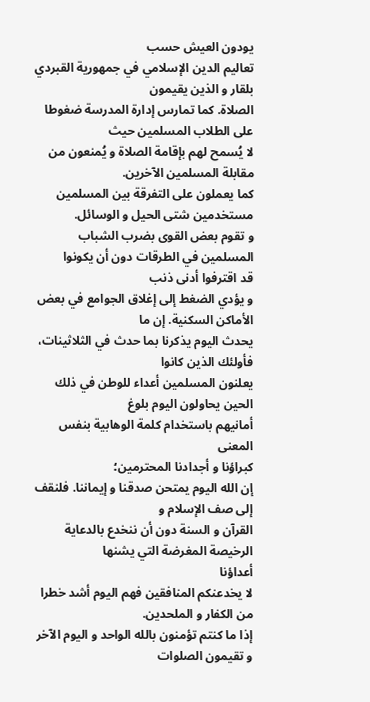يودون العيش حسب
تعاليم الدين الإسلامي في جمهورية القبردي بلقار و الذين يقيمون
الصلاة. كما تمارس إدارة المدرسة ضغوطا على الطلاب المسلمين حيث
لا يُسمح لهم بإقامة الصلاة و يُمنعون من مقابلة المسلمين الآخرين.
كما يعملون على التفرقة بين المسلمين مستخدمين شتى الحيل و الوسائل.
و تقوم بعض القوى بضرب الشباب المسلمين في الطرقات دون أن يكونوا
قد اقترفوا أدنى ذنب
و يؤدي الضغط إلى إغلاق الجوامع في بعض الأماكن السكنية. إن ما
يحدث اليوم يذكرنا بما حدث في الثلاثينات، فأولئك الذين كانوا
يعلنون المسلمين أعداء للوطن في ذلك الحين يحاولون اليوم بلوغ
أمانيهم باستخدام كلمة الوهابية بنفس المعنى
كبراؤنا و أجدادنا المحترمين؛
إن الله اليوم يمتحن صدقنا و إيماننا. فلنقف إلى صف الإسلام و
القرآن و السنة دون أن ننخدع بالدعاية الرخيصة المغرضة التي يشنها
أعداؤنا
لا يخدعنكم المنافقين فهم اليوم أشد خطرا من الكفار و الملحدين.
إذا ما كنتم تؤمنون بالله الواحد و اليوم الآخر و تقيمون الصلوات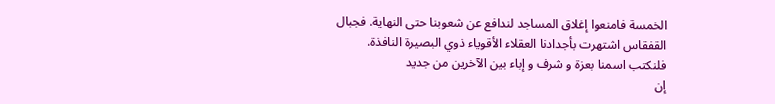الخمسة فامنعوا إغلاق المساجد لندافع عن شعوبنا حتى النهاية. فجبال
القفقاس اشتهرت بأجدادنا العقلاء الأقوياء ذوي البصيرة النافذة.
فلنكتب اسمنا بعزة و شرف و إباء بين الآخرين من جديد
إن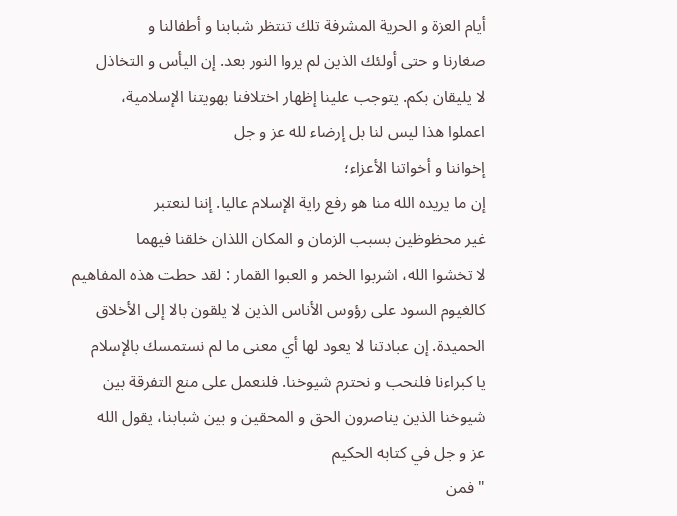أيام العزة و الحرية المشرفة تلك تنتظر شبابنا و أطفالنا و
صغارنا و حتى أولئك الذين لم يروا النور بعد. إن اليأس و التخاذل
لا يليقان بكم. يتوجب علينا إظهار اختلافنا بهويتنا الإسلامية،
اعملوا هذا ليس لنا بل إرضاء لله عز و جل
إخواننا و أخواتنا الأعزاء؛
إن ما يريده الله منا هو رفع راية الإسلام عاليا. إننا لنعتبر
غير محظوظين بسبب الزمان و المكان اللذان خلقنا فيهما
لا تخشوا الله، اشربوا الخمر و العبوا القمار : لقد حطت هذه المفاهيم
كالغيوم السود على رؤوس الأناس الذين لا يلقون بالا إلى الأخلاق
الحميدة. إن عبادتنا لا يعود لها أي معنى ما لم نستمسك بالإسلام
يا كبراءنا فلنحب و نحترم شيوخنا. فلنعمل على منع التفرقة بين
شيوخنا الذين يناصرون الحق و المحقين و بين شبابنا، يقول الله
عز و جل في كتابه الحكيم
" فمن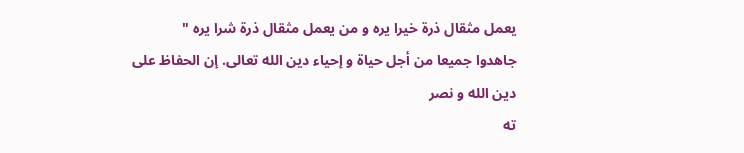يعمل مثقال ذرة خيرا يره و من يعمل مثقال ذرة شرا يره "
جاهدوا جميعا من أجل حياة و إحياء دين الله تعالى. إن الحفاظ على
دين الله و نصر
ته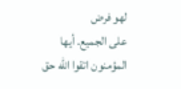لهو فرض
على الجميع. أيها المؤمنون اتقوا الله حق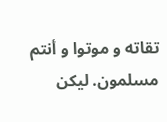تقاته و موتوا و أنتم
مسلمون. ليكن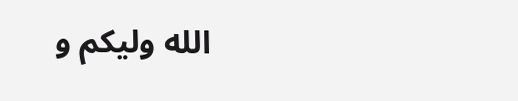الله وليكم و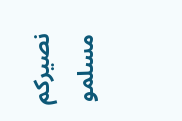نصيركم
مسلمو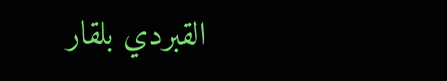القبردي بلقار